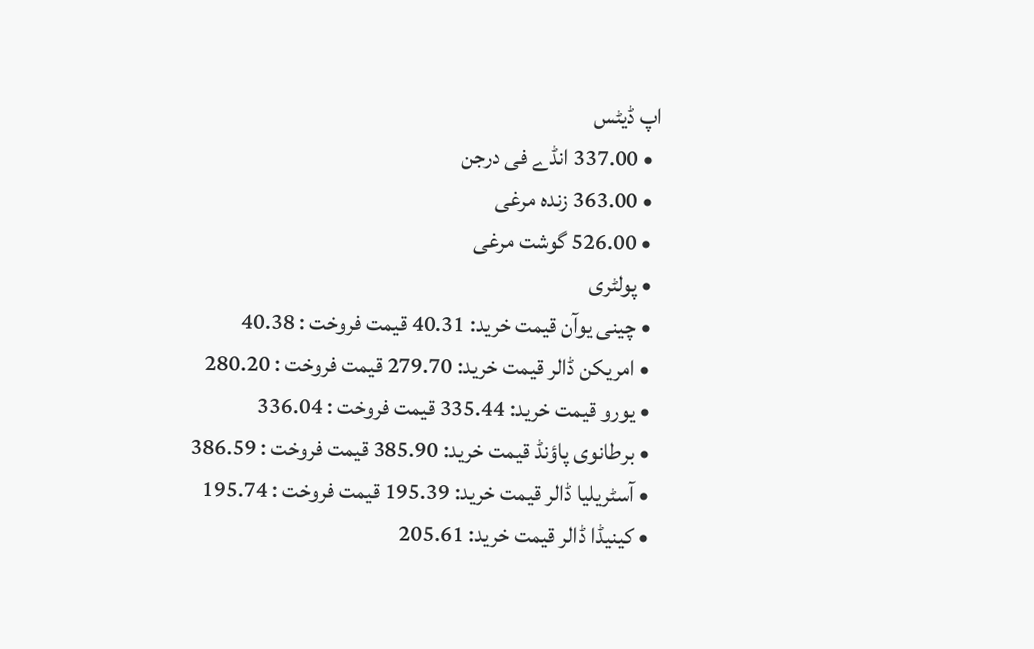اپ ڈیٹس
  • 337.00 انڈے فی درجن
  • 363.00 زندہ مرغی
  • 526.00 گوشت مرغی
  • پولٹری
  • چینی یوآن قیمت خرید: 40.31 قیمت فروخت : 40.38
  • امریکن ڈالر قیمت خرید: 279.70 قیمت فروخت : 280.20
  • یورو قیمت خرید: 335.44 قیمت فروخت : 336.04
  • برطانوی پاؤنڈ قیمت خرید: 385.90 قیمت فروخت : 386.59
  • آسٹریلیا ڈالر قیمت خرید: 195.39 قیمت فروخت : 195.74
  • کینیڈا ڈالر قیمت خرید: 205.61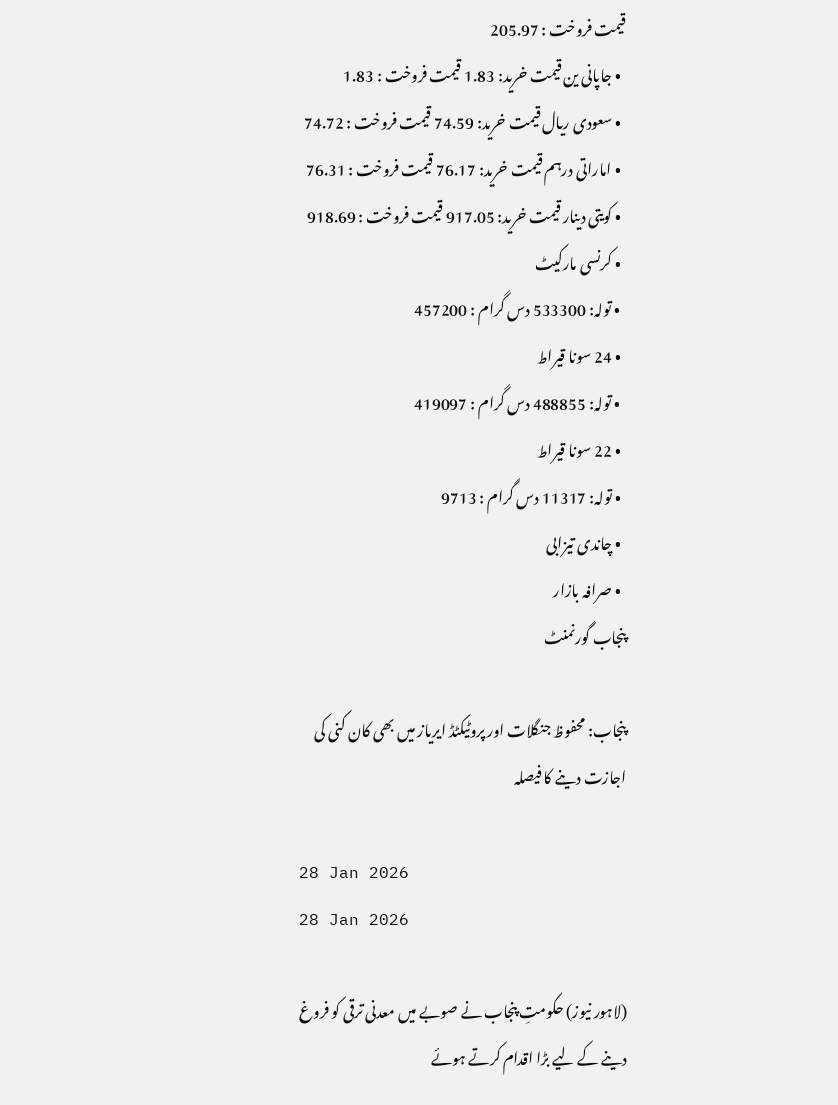قیمت فروخت : 205.97
  • جاپانی ین قیمت خرید: 1.83 قیمت فروخت : 1.83
  • سعودی ریال قیمت خرید: 74.59 قیمت فروخت : 74.72
  • اماراتی درہم قیمت خرید: 76.17 قیمت فروخت : 76.31
  • کویتی دینار قیمت خرید: 917.05 قیمت فروخت : 918.69
  • کرنسی مارکیٹ
  • تولہ: 533300 دس گرام : 457200
  • 24 سونا قیراط
  • تولہ: 488855 دس گرام : 419097
  • 22 سونا قیراط
  • تولہ: 11317 دس گرام : 9713
  • چاندی تیزابی
  • صرافہ بازار
پنجاب گورنمنٹ

پنجاب: محفوظ جنگلات اور پروٹیکٹڈ ایریاز میں بھی کان کنی کی اجازت دینے کا فیصلہ

28 Jan 2026
28 Jan 2026

(لاہور نیوز) حکومتِ پنجاب نے صوبے میں معدنی ترقی کو فروغ دینے کے لیے بڑا اقدام کرتے ہوئے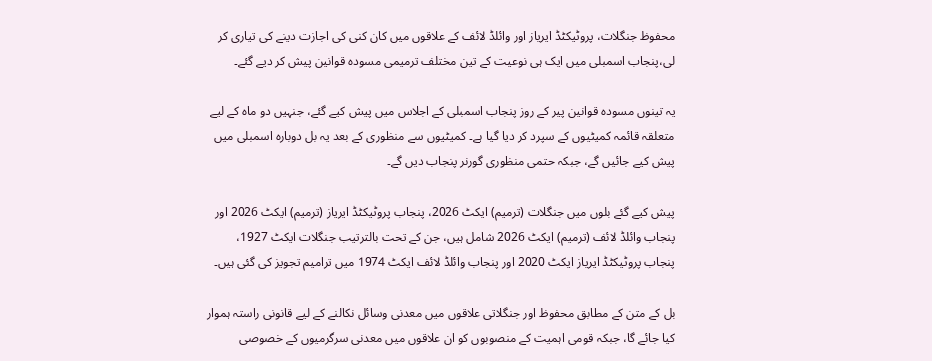محفوظ جنگلات، پروٹیکٹڈ ایریاز اور وائلڈ لائف کے علاقوں میں کان کنی کی اجازت دینے کی تیاری کر لی،پنجاب اسمبلی میں ایک ہی نوعیت کے تین مختلف ترمیمی مسودہ قوانین پیش کر دیے گئے۔

یہ تینوں مسودہ قوانین پیر کے روز پنجاب اسمبلی کے اجلاس میں پیش کیے گئے، جنہیں دو ماہ کے لیے متعلقہ قائمہ کمیٹیوں کے سپرد کر دیا گیا ہے۔ کمیٹیوں سے منظوری کے بعد یہ بل دوبارہ اسمبلی میں پیش کیے جائیں گے، جبکہ حتمی منظوری گورنر پنجاب دیں گے۔

پیش کیے گئے بلوں میں جنگلات (ترمیم) ایکٹ 2026، پنجاب پروٹیکٹڈ ایریاز (ترمیم) ایکٹ 2026 اور پنجاب وائلڈ لائف (ترمیم) ایکٹ 2026 شامل ہیں، جن کے تحت بالترتیب جنگلات ایکٹ 1927، پنجاب پروٹیکٹڈ ایریاز ایکٹ 2020 اور پنجاب وائلڈ لائف ایکٹ 1974 میں ترامیم تجویز کی گئی ہیں۔

بل کے متن کے مطابق محفوظ اور جنگلاتی علاقوں میں معدنی وسائل نکالنے کے لیے قانونی راستہ ہموار کیا جائے گا، جبکہ قومی اہمیت کے منصوبوں کو ان علاقوں میں معدنی سرگرمیوں کے خصوصی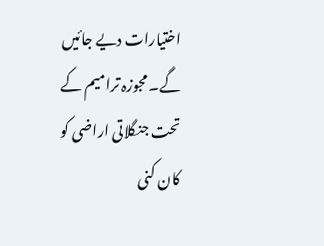اختیارات دیے جائیں گے۔ مجوزہ ترامیم کے تحت جنگلاتی اراضی کو کان کنی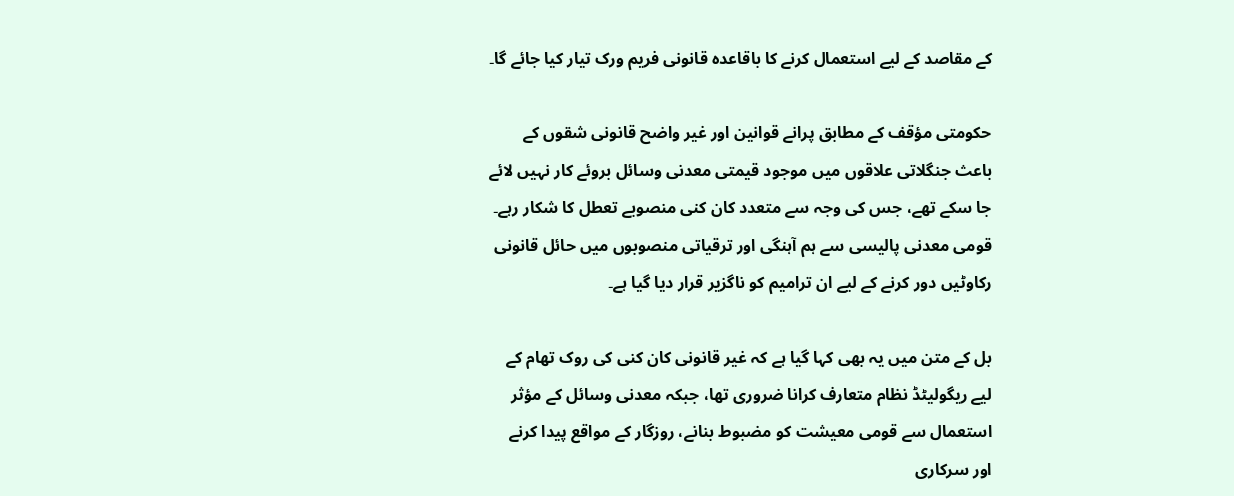کے مقاصد کے لیے استعمال کرنے کا باقاعدہ قانونی فریم ورک تیار کیا جائے گا۔

حکومتی مؤقف کے مطابق پرانے قوانین اور غیر واضح قانونی شقوں کے باعث جنگلاتی علاقوں میں موجود قیمتی معدنی وسائل بروئے کار نہیں لائے جا سکے تھے، جس کی وجہ سے متعدد کان کنی منصوبے تعطل کا شکار رہے۔ قومی معدنی پالیسی سے ہم آہنگی اور ترقیاتی منصوبوں میں حائل قانونی رکاوٹیں دور کرنے کے لیے ان ترامیم کو ناگزیر قرار دیا گیا ہے۔

بل کے متن میں یہ بھی کہا گیا ہے کہ غیر قانونی کان کنی کی روک تھام کے لیے ریگولیٹڈ نظام متعارف کرانا ضروری تھا، جبکہ معدنی وسائل کے مؤثر استعمال سے قومی معیشت کو مضبوط بنانے، روزگار کے مواقع پیدا کرنے اور سرکاری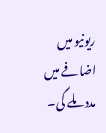ریونیو میں اضافے میں مدد ملے گی۔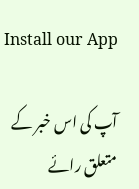Install our App

آپ کی اس خبر کے متعلق رائے